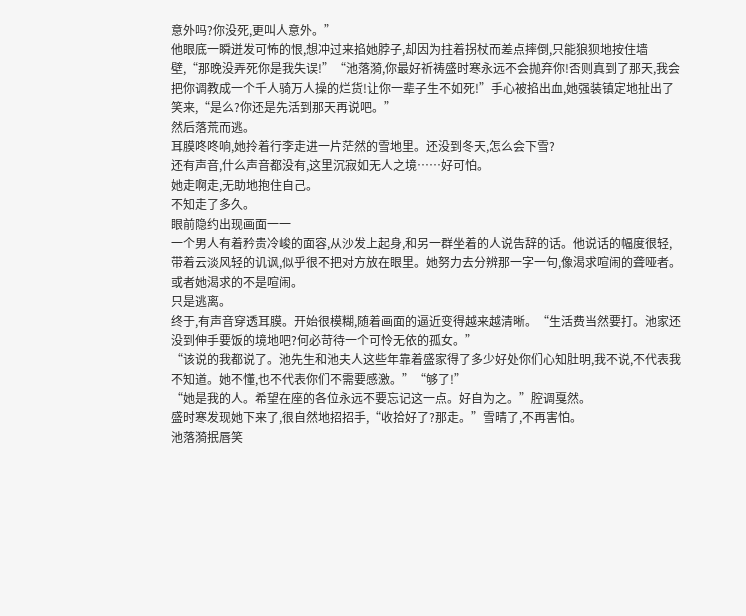意外吗?你没死,更叫人意外。”
他眼底一瞬迸发可怖的恨,想冲过来掐她脖子,却因为拄着拐杖而差点摔倒,只能狼狈地按住墙壁,“那晚没弄死你是我失误!”“池落漪,你最好祈祷盛时寒永远不会抛弃你!否则真到了那天,我会把你调教成一个千人骑万人操的烂货!让你一辈子生不如死!”手心被掐出血,她强装镇定地扯出了笑来,“是么?你还是先活到那天再说吧。”
然后落荒而逃。
耳膜咚咚响,她拎着行李走进一片茫然的雪地里。还没到冬天,怎么会下雪?
还有声音,什么声音都没有,这里沉寂如无人之境……好可怕。
她走啊走,无助地抱住自己。
不知走了多久。
眼前隐约出现画面一一
一个男人有着矜贵冷峻的面容,从沙发上起身,和另一群坐着的人说告辞的话。他说话的幅度很轻,带着云淡风轻的讥讽,似乎很不把对方放在眼里。她努力去分辨那一字一句,像渴求喧闹的聋哑者。或者她渴求的不是喧闹。
只是逃离。
终于,有声音穿透耳膜。开始很模糊,随着画面的逼近变得越来越清晰。“生活费当然要打。池家还没到伸手要饭的境地吧?何必苛待一个可怜无依的孤女。”
“该说的我都说了。池先生和池夫人这些年靠着盛家得了多少好处你们心知肚明,我不说,不代表我不知道。她不懂,也不代表你们不需要感激。”“够了!”
“她是我的人。希望在座的各位永远不要忘记这一点。好自为之。”腔调戛然。
盛时寒发现她下来了,很自然地招招手,“收拾好了?那走。”雪晴了,不再害怕。
池落漪抿唇笑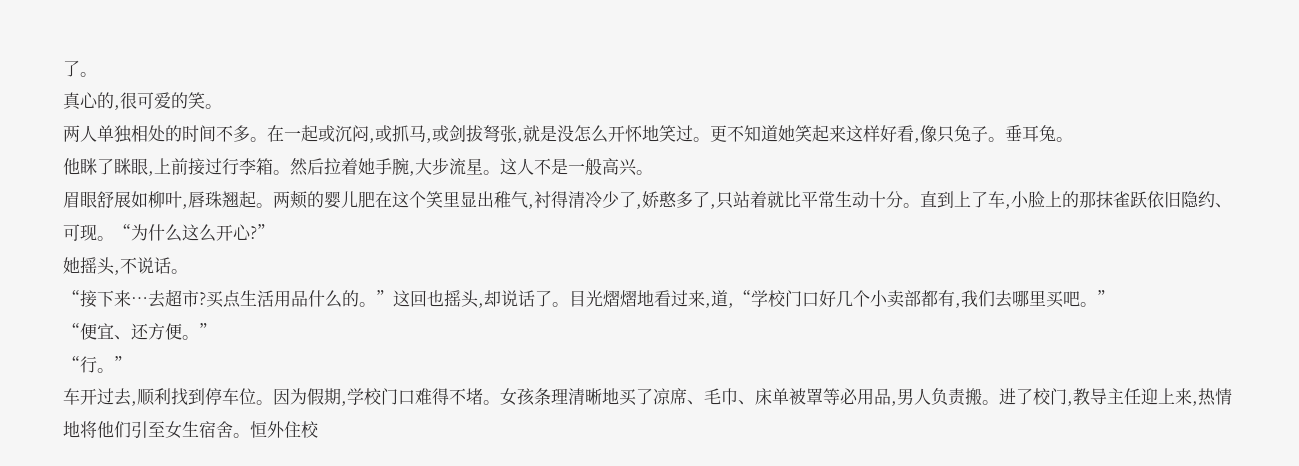了。
真心的,很可爱的笑。
两人单独相处的时间不多。在一起或沉闷,或抓马,或剑拔弩张,就是没怎么开怀地笑过。更不知道她笑起来这样好看,像只兔子。垂耳兔。
他眯了眯眼,上前接过行李箱。然后拉着她手腕,大步流星。这人不是一般高兴。
眉眼舒展如柳叶,唇珠翘起。两颊的婴儿肥在这个笑里显出稚气,衬得清冷少了,娇憨多了,只站着就比平常生动十分。直到上了车,小脸上的那抹雀跃依旧隐约、可现。“为什么这么开心?”
她摇头,不说话。
“接下来…去超市?买点生活用品什么的。”这回也摇头,却说话了。目光熠熠地看过来,道,“学校门口好几个小卖部都有,我们去哪里买吧。”
“便宜、还方便。”
“行。”
车开过去,顺利找到停车位。因为假期,学校门口难得不堵。女孩条理清晰地买了凉席、毛巾、床单被罩等必用品,男人负责搬。进了校门,教导主任迎上来,热情地将他们引至女生宿舍。恒外住校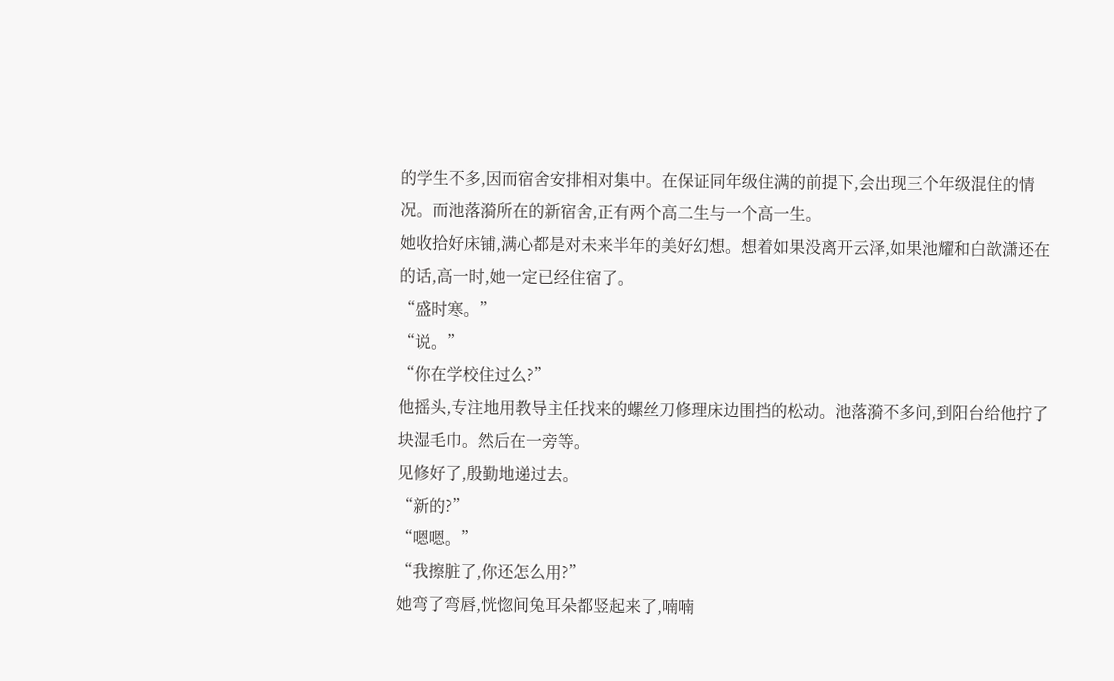的学生不多,因而宿舍安排相对集中。在保证同年级住满的前提下,会出现三个年级混住的情况。而池落漪所在的新宿舍,正有两个高二生与一个高一生。
她收拾好床铺,满心都是对未来半年的美好幻想。想着如果没离开云泽,如果池耀和白歆潇还在的话,高一时,她一定已经住宿了。
“盛时寒。”
“说。”
“你在学校住过么?”
他摇头,专注地用教导主任找来的螺丝刀修理床边围挡的松动。池落漪不多问,到阳台给他拧了块湿毛巾。然后在一旁等。
见修好了,殷勤地递过去。
“新的?”
“嗯嗯。”
“我擦脏了,你还怎么用?”
她弯了弯唇,恍惚间兔耳朵都竖起来了,喃喃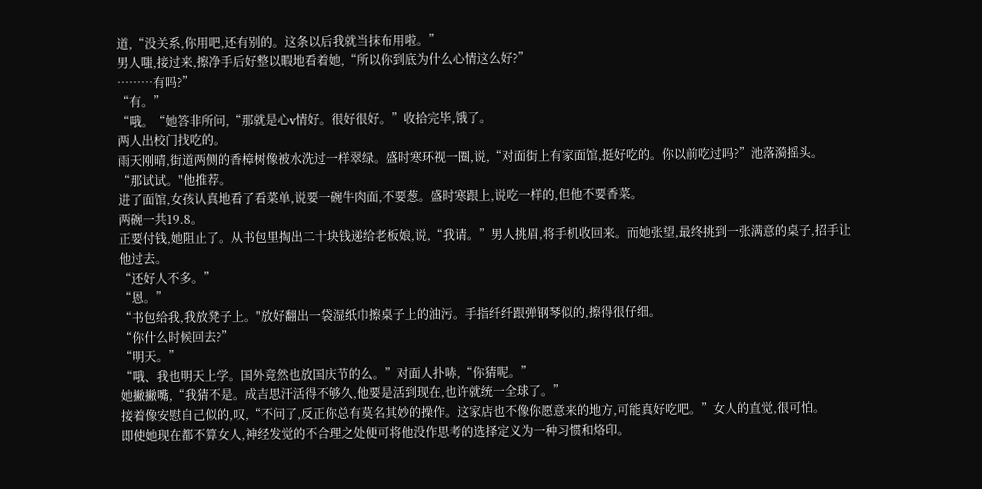道,“没关系,你用吧,还有别的。这条以后我就当抹布用啦。”
男人嗤,接过来,擦净手后好整以暇地看着她,“所以你到底为什么心情这么好?”
………有吗?”
“有。”
“哦。“她答非所问,“那就是心v情好。很好很好。”收拾完毕,饿了。
两人出校门找吃的。
雨天刚晴,街道两侧的香樟树像被水洗过一样翠绿。盛时寒环视一圈,说,“对面街上有家面馆,挺好吃的。你以前吃过吗?”池落漪摇头。
“那试试。"他推荐。
进了面馆,女孩认真地看了看菜单,说要一碗牛肉面,不要葱。盛时寒跟上,说吃一样的,但他不要香菜。
两碗一共19.8。
正要付钱,她阻止了。从书包里掏出二十块钱递给老板娘,说,“我请。”男人挑眉,将手机收回来。而她张望,最终挑到一张满意的桌子,招手让他过去。
“还好人不多。”
“恩。”
“书包给我,我放凳子上。"放好翻出一袋湿纸巾擦桌子上的油污。手指纤纤跟弹钢琴似的,擦得很仔细。
“你什么时候回去?”
“明天。”
“哦、我也明天上学。国外竟然也放国庆节的么。”对面人扑哧,“你猜呢。”
她撇撇嘴,“我猜不是。成吉思汗活得不够久,他要是活到现在,也许就统一全球了。”
接着像安慰自己似的,叹,“不问了,反正你总有莫名其妙的操作。这家店也不像你愿意来的地方,可能真好吃吧。”女人的直觉,很可怕。
即使她现在都不算女人,神经发觉的不合理之处便可将他没作思考的选择定义为一种习惯和烙印。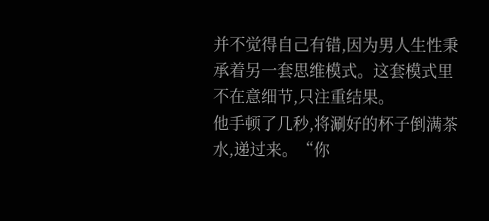并不觉得自己有错,因为男人生性秉承着另一套思维模式。这套模式里不在意细节,只注重结果。
他手顿了几秒,将涮好的杯子倒满茶水,递过来。“你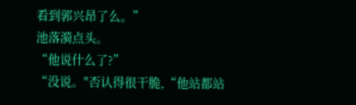看到郭兴昂了么。”
池落漪点头。
“他说什么了?”
“没说。"否认得很干脆,“他站都站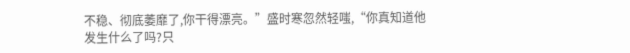不稳、彻底萎靡了,你干得漂亮。”盛时寒忽然轻嗤,“你真知道他发生什么了吗?只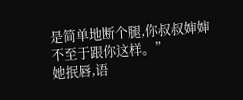是简单地断个腿,你叔叔婶婶不至于跟你这样。”
她抿唇,语